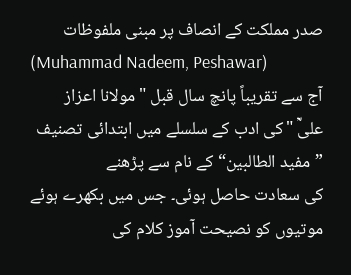صدر مملکت کے انصاف پر مبنی ملفوظات
(Muhammad Nadeem, Peshawar)
آج سے تقریباً پانچ سال قبل "مولانا اعزاز
علیؒ "کی ادب کے سلسلے میں ابتدائی تصنیف ”مفید الطالبین“ کے نام سے پڑھنے
کی سعادت حاصل ہوئی۔ جس میں بکھرے ہوئے موتیوں کو نصیحت آموز کلام کی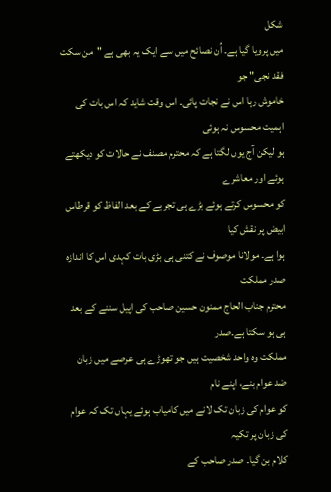شکل
میں پرویا گیا ہے۔ اُن نصائح میں سے ایک یہ بھی ہے "من سکت فقد نجی" جو
خاموش رہا اس نے نجات پائی۔ اس وقت شاید کہ اس بات کی اہمیت محسوس نہ ہوئی
ہو لیکن آج یوں لگتا ہے کہ محترم مصنف نے حالات کو دیکھتے ہوئے اور معاشرے
کو محسوس کرتے ہوئے بڑے ہی تجربے کے بعد الفاظ کو قرطاس ابیض پر نقش کیا
ہوا ہے۔ مولانا موصوف نے کتنی ہی بڑی بات کہدی اس کا اندازہ صدر مملکت
محترم جناب الحاج ممنون حسین صاحب کی اپیل سننے کے بعد ہی ہو سکتا ہے۔صدر
مملکت وہ واحد شخصیت ہیں جو تھوڑے ہی عرصے میں زبان ضد عوام بنے، اپنے نام
کو عوام کی زبان تک لانے میں کامیاب ہوئے یہاں تک کہ عوام کی زبان پر تکیہ
کلام بن گیا۔ صدر صاحب کے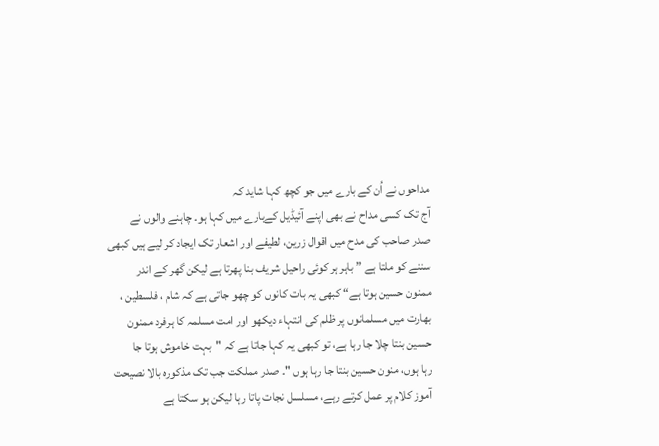مداحوں نے اُن کے بارے میں جو کچھ کہا شاید کہ
آج تک کسی مداح نے بھی اپنے آئیڈیل کےبارے میں کہا ہو۔ چاہنے والوں نے
صدر صاحب کی مدح میں اقوال زرین، لطیفے اور اشعار تک ایجاد کر لیے ہیں کبھی
سننے کو ملتا ہے ”باہر ہر کوئی راحیل شریف بنا پھرتا ہے لیکن گھر کے اندر
ممنون حسین ہوتا ہے“ کبھی یہ بات کانوں کو چھو جاتی ہے کہ شام ، فلسطین ،
بھارت میں مسلمانوں پر ظلم کی انتہاء دیکھو اور امت مسلمہ کا ہرفرد ممنون
حسین بنتا چلا جا رہا ہے، تو کبھی یہ کہا جاتا ہے کہ "بہت خاموش ہوتا جا
رہا ہوں، منون حسین بنتا جا رہا ہوں "۔ صدر مملکت جب تک مذکورہ بالا نصیحت
آموز کلام پر عمل کرتے رہے، مسلسل نجات پاتا رہا لیکن ہو سکتا ہے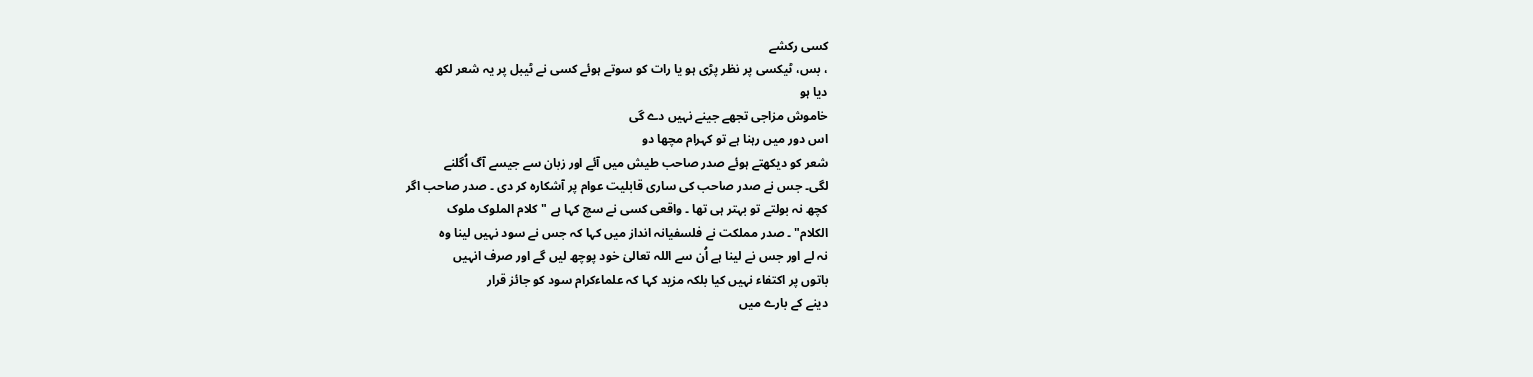کسی رکشے
، بس، ٹیکسی پر نظر پڑی ہو یا رات کو سوتے ہوئے کسی نے ٹیبل پر یہ شعر لکھ
دیا ہو
خاموش مزاجی تجھے جینے نہیں دے گی
اس دور میں رہنا ہے تو کہرام مچھا دو
شعر کو دیکھتے ہوئے صدر صاحب طیش میں آئے اور زبان سے جیسے آگ اُگلنے
لگی۔ جس نے صدر صاحب کی ساری قابلیت عوام پر آشکارہ کر دی ۔ صدر صاحب اگر
کچھ نہ بولتے تو بہتر ہی تھا ۔ واقعی کسی نے سچ کہا ہے "کلام الملوک ملوک
الکلام" ۔ صدر مملکت نے فلسفیانہ انداز میں کہا کہ جس نے سود نہیں لینا وہ
نہ لے اور جس نے لینا ہے اُن سے اللہ تعالیٰ خود پوچھ لیں گے اور صرف انہیں
باتوں پر اکتفاء نہیں کیا بلکہ مزید کہا کہ علماءکرام سود کو جائز قرار
دینے کے بارے میں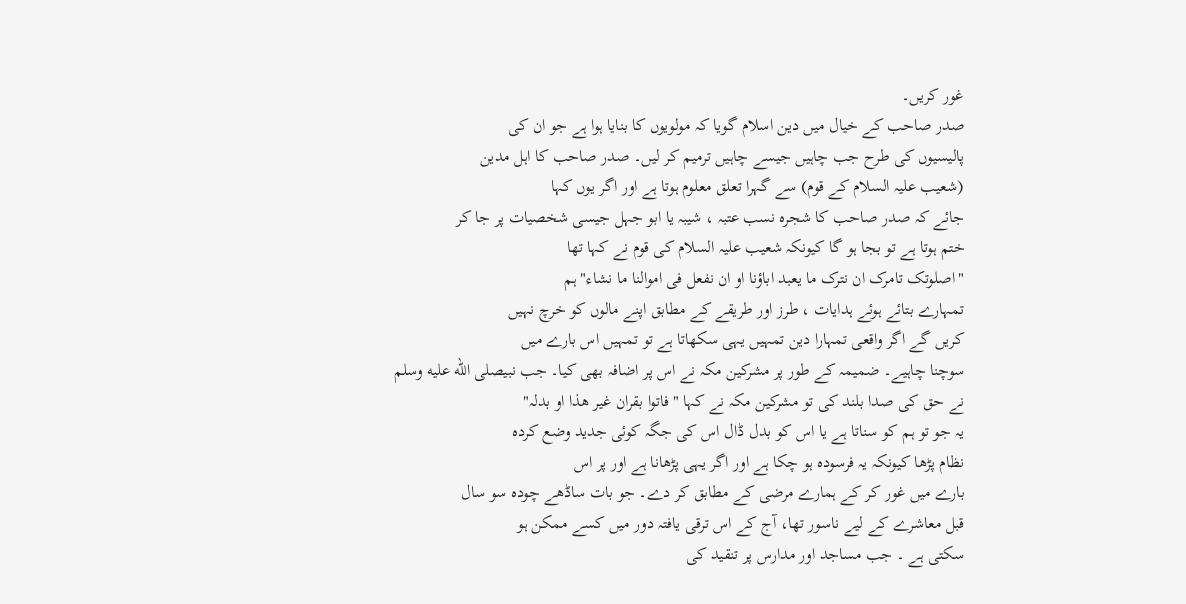غور کریں۔
صدر صاحب کے خیال میں دین اسلام گویا کہ مولویوں کا بنایا ہوا ہے جو ان کی
پالیسیوں کی طرح جب چاہیں جیسے چاہیں ترمیم کر لیں۔ صدر صاحب کا اہل مدین
(شعیب علیہ السلام کے قوم) سے گہرا تعلق معلوم ہوتا ہے اور اگر یوں کہا
جائے کہ صدر صاحب کا شجرہ نسب عتبہ ، شیبہ یا ابو جہل جیسی شخصیات پر جا کر
ختم ہوتا ہے تو بجا ہو گا کیونکہ شعیب علیہ السلام کی قوم نے کہا تھا
"اصلوتک تامرک ان نترک ما یعبد اباؤنا او ان نفعل فی اموالنا ما نشاء" ہم
تمہارے بتائے ہوئے ہدایات ، طرز اور طریقے کے مطابق اپنے مالوں کو خرچ نہیں
کریں گے اگر واقعی تمہارا دین تمہیں یہی سکھاتا ہے تو تمہیں اس بارے میں
سوچنا چاہیے۔ ضمیمہ کے طور پر مشرکین مکہ نے اس پر اضافہ بھی کیا۔ جب نبیصلى الله عليه وسلم
نے حق کی صدا بلند کی تو مشرکین مکہ نے کہا "فاتوا بقران غیر ھذا او بدلہ"
یہ جو تو ہم کو سناتا ہے یا اس کو بدل ڈال اس کی جگہ کوئی جدید وضع کردہ
نظام پڑھا کیونکہ یہ فرسودہ ہو چکا ہے اور اگر یہی پڑھانا ہے اور پر اس
بارے میں غور کر کے ہمارے مرضی کے مطابق کر دے۔ جو بات ساڈھے چودہ سو سال
قبل معاشرے کے لیے ناسور تھا، آج کے اس ترقی یافتہ دور میں کسے ممکن ہو
سکتی ہے ۔ جب مساجد اور مدارس پر تنقید کی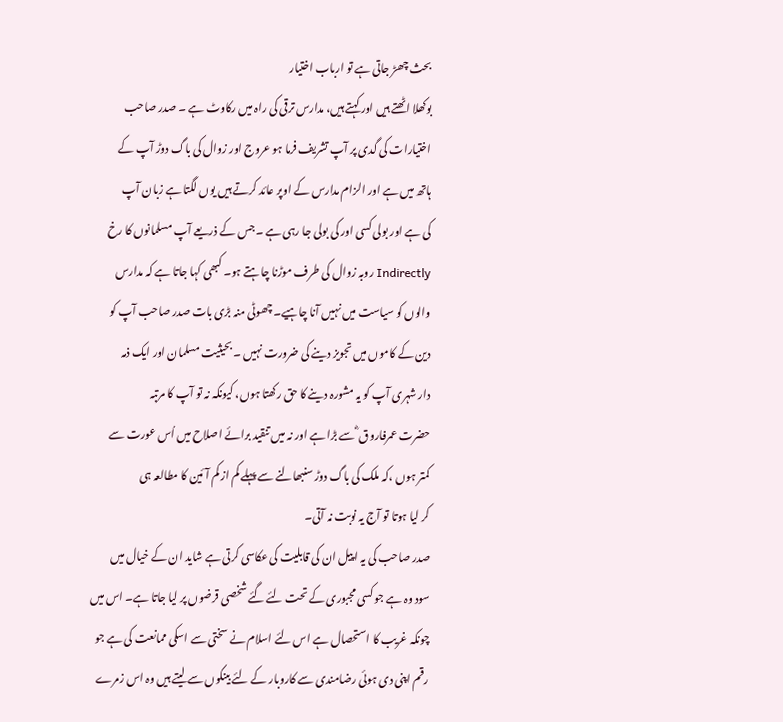بحث چھڑ جاتی ہے تو ارباب اختیار
بوکھلا اٹھتے ہیں اور کہتے ہیں، مدارس ترقی کی راہ میں رکاوٹ ہے ۔ صدر صاحب
اختیارات کی گدی پر آپ تشریف فرما ہو عروج اور زوال کی باگ دوڑ آپ کے
ہاتھ میں ہے اور الزام مدارس کے اوپر عائد کرتے ہیں یوں لگتا ہے زبان آپ
کی ہے اور بولی کسی اور کی بولی جا رہی ہے ۔جس کے ذریعے آپ مسلمانوں کا رخ
Indirectly روبہ زوال کی طرف موڑنا چاہتے ہو۔ کبھی کہا جاتا ہے کہ مدارس
والوں کو سیاست میں نہیں آنا چاہیے۔ چھوٹی منہ بڑی بات صدر صاحب آپ کو
دین کے کاموں میں تجویز دینے کی ضرورت نہیں ۔ بحیثیت مسلمان اور ایک ذمہ
دار شہری آپ کو یہ مشورہ دینے کا حق رکھتا ہوں، کیونکہ نہ تو آپ کا مرتبہ
حضرت عمرفاروق ؓ سے بڑا ہے اور نہ میں تنقید برائے اصلاح میں اُس عورت سے
کمتر ہوں ،کہ ملک کی باگ دوڑ سنبھالنے سے پہلے کم از کم آئین کا مطالعہ ہی
کر لیا ہوتا تو آج یہ نوبت نہ آتی۔
صدر صاحب کی یہ اپیل ان کی قابلیت کی عکاسی کرتی ہے شاید ان کے خیال میں
سود وہ ہے جو کسی مجبوری کے تحت لئے گئے شخصی قرضوں پر لیا جاتا ہے۔ اس میں
چونکہ غریب کا استحصال ہے اس لئے اسلام نے سختی سے اسکی ممانعت کی ہے جو
رقم اپنی دی ہوئی رضامندی سے کاروبار کے لئے بینکوں سے لیتے ہیں وہ اس زمرے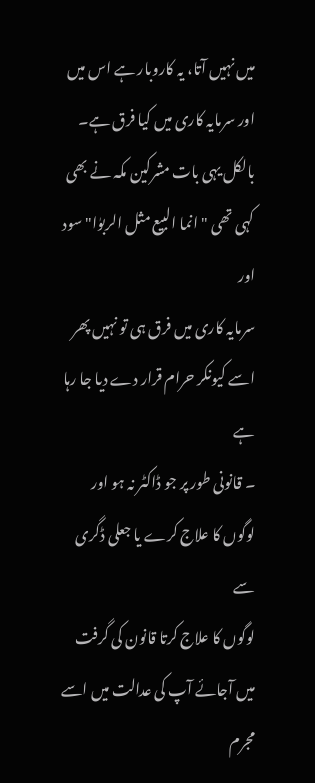میں نہیں آتا، یہ کاروبار ہے اس میں اور سرمایہ کاری میں کیا فرق ہے۔
بالکل یہی بات مشرکین مکہ نے بھی کہی تھی "انما البیع مثل الربوٰا" سود اور
سرمایہ کاری میں فرق ہی تو نہیں پھر اسے کیونکر حرام قرار دے دیا جا رہا ہے
۔ قانونی طور پر جو ڈاکٹر نہ ہو اور لوگوں کا علاج کرے یا جعلی ڈگری سے
لوگوں کا علاج کرتا قانون کی گرفت میں آجائے آپ کی عدالت میں اسے مجرم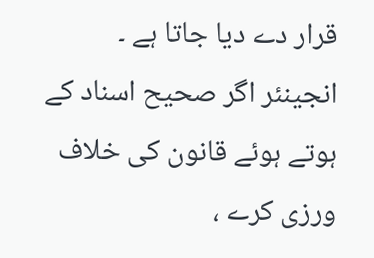قرار دے دیا جاتا ہے ۔ انجینئر اگر صحیح اسناد کے ہوتے ہوئے قانون کی خلاف
ورزی کرے ،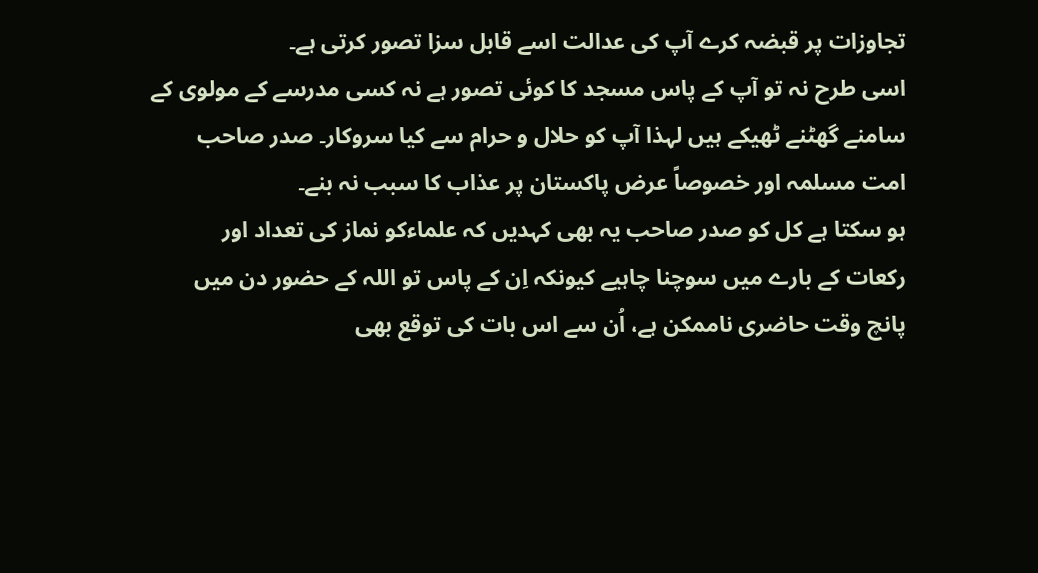تجاوزات پر قبضہ کرے آپ کی عدالت اسے قابل سزا تصور کرتی ہے۔
اسی طرح نہ تو آپ کے پاس مسجد کا کوئی تصور ہے نہ کسی مدرسے کے مولوی کے
سامنے گھٹنے ٹھیکے ہیں لہذا آپ کو حلال و حرام سے کیا سروکار۔ صدر صاحب
امت مسلمہ اور خصوصاً عرض پاکستان پر عذاب کا سبب نہ بنے۔
ہو سکتا ہے کل کو صدر صاحب یہ بھی کہدیں کہ علماءکو نماز کی تعداد اور
رکعات کے بارے میں سوچنا چاہیے کیونکہ اِن کے پاس تو اللہ کے حضور دن میں
پانچ وقت حاضری ناممکن ہے، اُن سے اس بات کی توقع بھی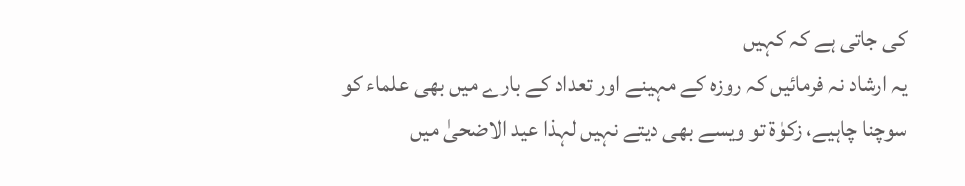کی جاتی ہے کہ کہیں
یہ ارشاد نہ فرمائیں کہ روزہ کے مہینے اور تعداد کے بارے میں بھی علماء کو
سوچنا چاہیے، زکوٰۃ تو ویسے بھی دیتے نہیں لہذا عید الاضحیٰ میں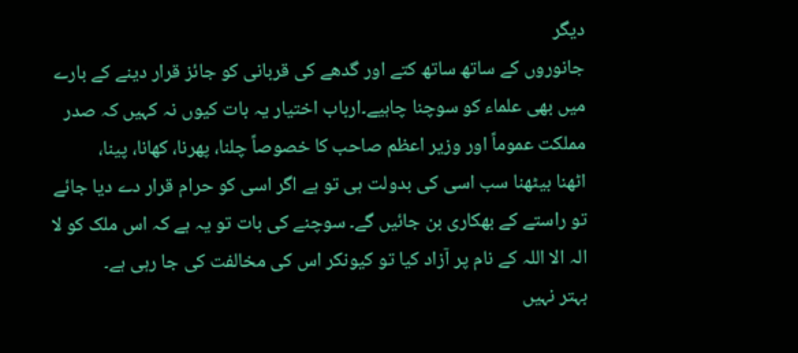دیگر
جانوروں کے ساتھ ساتھ کتے اور گدھے کی قربانی کو جائز قرار دینے کے بارے
میں بھی علماء کو سوچنا چاہیے۔ارباب اختیار یہ بات کیوں نہ کہیں کہ صدر
مملکت عموماً اور وزیر اعظم صاحب کا خصوصاً چلنا، پھرنا، کھانا، پینا،
اٹھنا بیٹھنا سب اسی کی بدولت ہی تو ہے اگر اسی کو حرام قرار دے دیا جائے
تو راستے کے بھکاری بن جائیں گے۔ سوچنے کی بات تو یہ ہے کہ اس ملک کو لا
الہ الا اللہ کے نام پر آزاد کیا تو کیونکر اس کی مخالفت کی جا رہی ہے۔
بہتر نہیں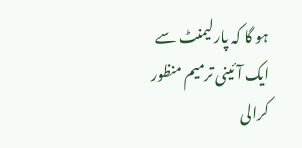ہو گا کہ پارلیمنٹ سے ایک آئینی ترمیم منظور کرالی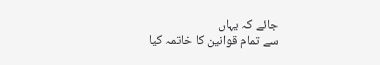جائے کہ یہاں
سے تمام قوانین کا خاتمہ کیا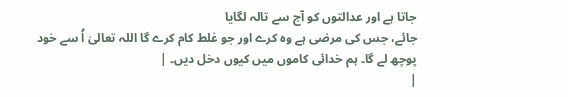جاتا ہے اور عدالتوں کو آج سے تالہ لگایا
جائے، جس کی مرضی ہے وہ کرے اور جو غلط کام کرے گا اللہ تعالیٰ اُ سے خود
پوچھ لے گا۔ ہم خدائی کاموں میں کیوں دخل دیں۔ |
|